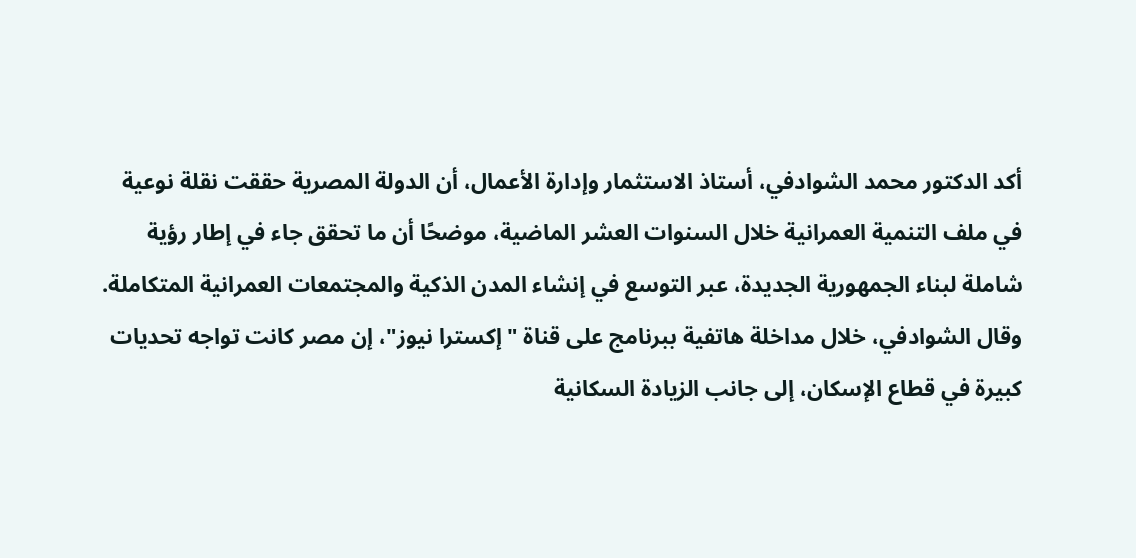أكد الدكتور محمد الشوادفي، أستاذ الاستثمار وإدارة الأعمال، أن الدولة المصرية حققت نقلة نوعية في ملف التنمية العمرانية خلال السنوات العشر الماضية، موضحًا أن ما تحقق جاء في إطار رؤية شاملة لبناء الجمهورية الجديدة، عبر التوسع في إنشاء المدن الذكية والمجتمعات العمرانية المتكاملة.
وقال الشوادفي، خلال مداخلة هاتفية ببرنامج على قناة "إكسترا نيوز"، إن مصر كانت تواجه تحديات كبيرة في قطاع الإسكان، إلى جانب الزيادة السكانية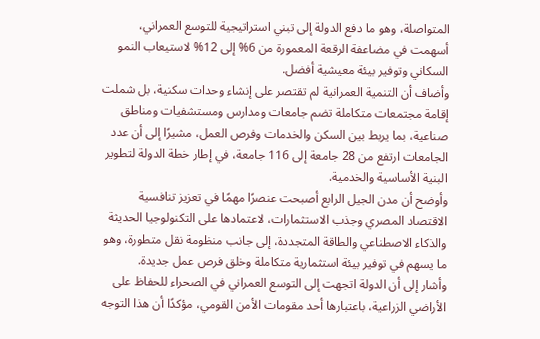المتواصلة، وهو ما دفع الدولة إلى تبني استراتيجية للتوسع العمراني، أسهمت في مضاعفة الرقعة المعمورة من 6% إلى 12% لاستيعاب النمو السكاني وتوفير بيئة معيشية أفضل.
وأضاف أن التنمية العمرانية لم تقتصر على إنشاء وحدات سكنية، بل شملت إقامة مجتمعات متكاملة تضم جامعات ومدارس ومستشفيات ومناطق صناعية، بما يربط بين السكن والخدمات وفرص العمل، مشيرًا إلى أن عدد الجامعات ارتفع من 28 جامعة إلى 116 جامعة، في إطار خطة الدولة لتطوير البنية الأساسية والخدمية.
وأوضح أن مدن الجيل الرابع أصبحت عنصرًا مهمًا في تعزيز تنافسية الاقتصاد المصري وجذب الاستثمارات، لاعتمادها على التكنولوجيا الحديثة والذكاء الاصطناعي والطاقة المتجددة، إلى جانب منظومة نقل متطورة، وهو ما يسهم في توفير بيئة استثمارية متكاملة وخلق فرص عمل جديدة.
وأشار إلى أن الدولة اتجهت إلى التوسع العمراني في الصحراء للحفاظ على الأراضي الزراعية، باعتبارها أحد مقومات الأمن القومي، مؤكدًا أن هذا التوجه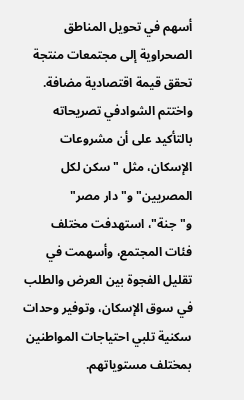أسهم في تحويل المناطق الصحراوية إلى مجتمعات منتجة تحقق قيمة اقتصادية مضافة.
واختتم الشوادفي تصريحاته بالتأكيد على أن مشروعات الإسكان، مثل "سكن لكل المصريين" و"دار مصر" و"جنة"، استهدفت مختلف فئات المجتمع، وأسهمت في تقليل الفجوة بين العرض والطلب في سوق الإسكان، وتوفير وحدات سكنية تلبي احتياجات المواطنين بمختلف مستوياتهم.